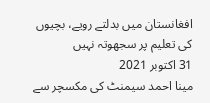افغانستان میں بدلتے رویے، بچیوں کی تعلیم پر سجھوتہ نہیں
31 اکتوبر 2021
مینا احمد سیمنٹ کی مکسچر سے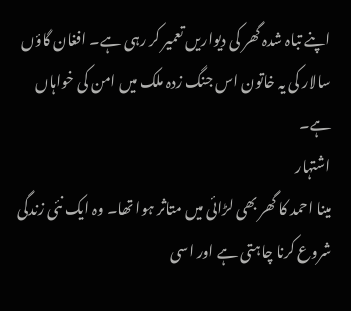اپنے تباہ شدہ گھر کی دیواریں تعمیر کر رہی ہے۔ افغان گاؤں سالار کی یہ خاتون اس جنگ زدہ ملک میں امن کی خواہاں ہے۔
اشتہار
مینا احمد کا گھر بھی لڑائی میں متاثر ہوا تھا۔ وہ ایک نئی زندگی شروع کرنا چاہتی ہے اور اسی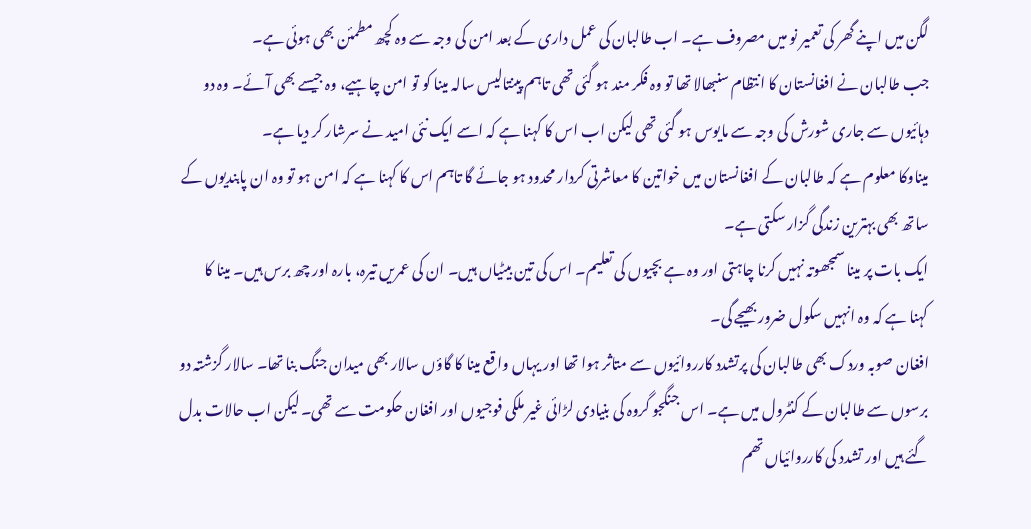لگن میں اپنے گھر کی تعمیر نو میں مصروف ہے۔ اب طالبان کی عمل داری کے بعد امن کی وجہ سے وہ کچھ مطمئن بھی ہوئی ہے۔
جب طالبان نے افغانستان کا انتظام سنبھالا تھا تو وہ فکر مند ہو گئی تھی تاہم پینتالیس سالہ مینا کو تو امن چاہیے، وہ جیسے بھی آئے۔ وہ دو دہائیوں سے جاری شورش کی وجہ سے مایوس ہو گئی تھی لیکن اب اس کا کہنا ہے کہ اسے ایک نئی امید نے سرشار کر دیا ہے۔
میناوکا معلوم ہے کہ طالبان کے افغانستان میں خواتین کا معاشرتی کردار محدود ہو جائے گا تاہم اس کا کہنا ہے کہ امن ہو تو وہ ان پابندیوں کے ساتھ بھی بہترین زندگی گزار سکتی ہے۔
ایک بات پر مینا سمجھوتہ نہیں کرنا چاہتی اور وہ ہے بچیوں کی تعلیم۔ اس کی تین بیٹیاں ہیں۔ ان کی عمریں تیرہ، بارہ اور چھ برس ہیں۔ مینا کا کہنا ہے کہ وہ انہیں سکول ضرور بھیجے گی۔
افغان صوبہ وردک بھی طالبان کی پرتشدد کارروائیوں سے متاثر ہوا تھا اور یہاں واقع مینا کا گاؤں سالار بھی میدان جنگ بنا تھا۔ سالار گزشتہ دو برسوں سے طالبان کے کنٹرول میں ہے۔ اس جنگجو گروہ کی بنیادی لڑائی غیر ملکی فوجیوں اور افغان حکومت سے تھی۔ لیکن اب حالات بدل گئے ہیں اور تشدد کی کارروائیاں تھم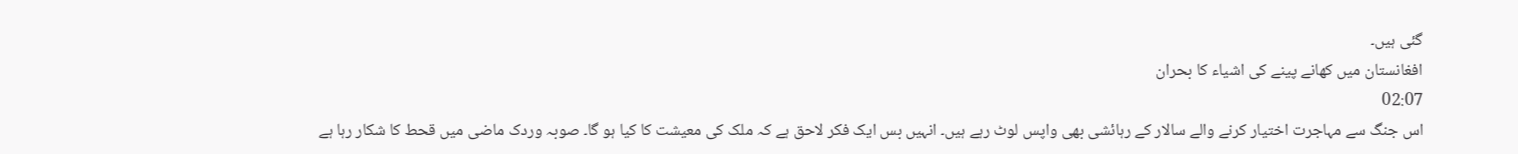گئی ہیں۔
افغانستان ميں کھانے پينے کی اشياء کا بحران
02:07
اس جنگ سے مہاجرت اختیار کرنے والے سالار کے رہائشی بھی واپس لوٹ رہے ہیں۔ انہیں بس ایک فکر لاحق ہے کہ ملک کی معیشت کا کیا ہو گا۔ صوبہ وردک ماضی میں قحط کا شکار رہا ہے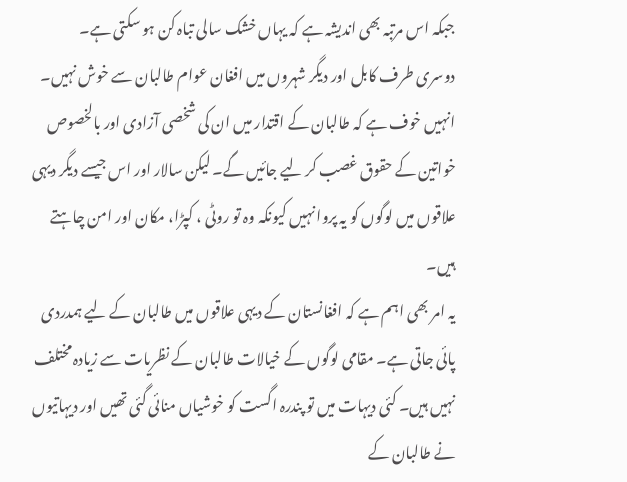جبکہ اس مرتبہ بھی اندیشہ ہے کہ یہاں خشک سالی تباہ کن ہو سکتی ہے۔
دوسری طرف کابل اور دیگر شہروں میں افغان عوام طالبان سے خوش نہیں۔ انہیں خوف ہے کہ طالبان کے اقتدار میں ان کی شخصی آزادی اور بالخصوص خواتین کے حقوق غصب کر لیے جائیں گے۔ لیکن سالار اور اس جیسے دیگر دیہی علاقوں میں لوگوں کو یہ پروا نہیں کیونکہ وہ تو روٹی ، کپڑا، مکان اور امن چاہتے ہیں۔
یہ امر بھی اہم ہے کہ افغانستان کے دیہی علاقوں میں طالبان کے لیے ہمدردی پائی جاتی ہے۔ مقامی لوگوں کے خیالات طالبان کے نظریات سے زیادہ مختلف نہیں ہیں۔ کئی دیہات میں تو پندرہ اگست کو خوشیاں منائی گئی تھیں اور دیہاتیوں نے طالبان کے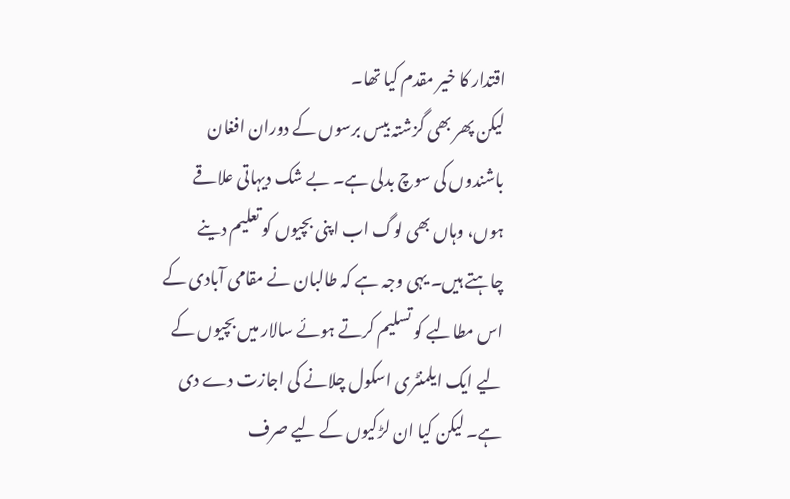اقتدار کا خیر مقدم کیا تھا۔
لیکن پھر بھی گزشتہ بیس برسوں کے دوران افغان باشندوں کی سوچ بدلی ہے۔ بے شک دیہاتی علاقے ہوں، وہاں بھی لوگ اب اپنی بچیوں کو تعلیم دینے چاہتے ہیں۔ یہی وجہ ہے کہ طالبان نے مقامی آبادی کے اس مطالبے کو تسلیم کرتے ہوئے سالار میں بچیوں کے لیے ایک ایلمنٹری اسکول چلانے کی اجازت دے دی ہے۔ لیکن کیا ان لڑکیوں کے لیے صرف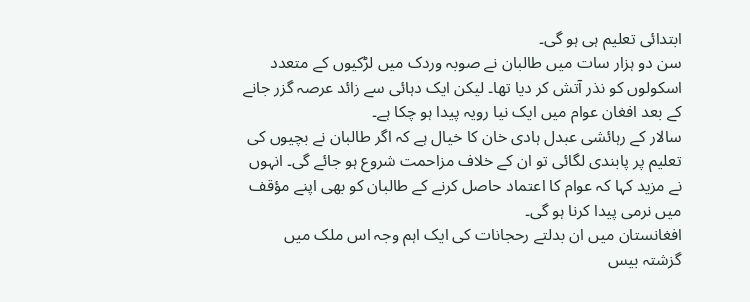ابتدائی تعلیم ہی ہو گی۔
سن دو ہزار سات میں طالبان نے صوبہ وردک میں لڑکیوں کے متعدد اسکولوں کو نذر آتش کر دیا تھا۔ لیکن ایک دہائی سے زائد عرصہ گزر جانے کے بعد افغان عوام میں ایک نیا رویہ پیدا ہو چکا ہے۔
سالار کے رہائشی عبدل ہادی خان کا خیال ہے کہ اگر طالبان نے بچیوں کی تعلیم پر پابندی لگائی تو ان کے خلاف مزاحمت شروع ہو جائے گی۔ انہوں نے مزید کہا کہ عوام کا اعتماد حاصل کرنے کے طالبان کو بھی اپنے مؤقف میں نرمی پیدا کرنا ہو گی۔
افغانستان میں ان بدلتے رحجانات کی ایک اہم وجہ اس ملک میں گزشتہ بیس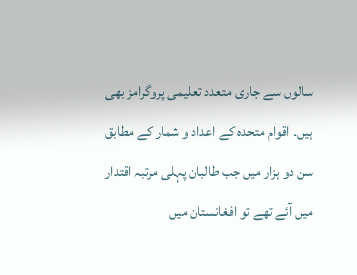سالوں سے جاری متعدد تعلیمی پروگرامز بھی ہیں۔ اقوام متحدہ کے اعداد و شمار کے مطابق سن دو ہزار میں جب طالبان پہلی مرتبہ اقتدار میں آئے تھے تو افغانستان میں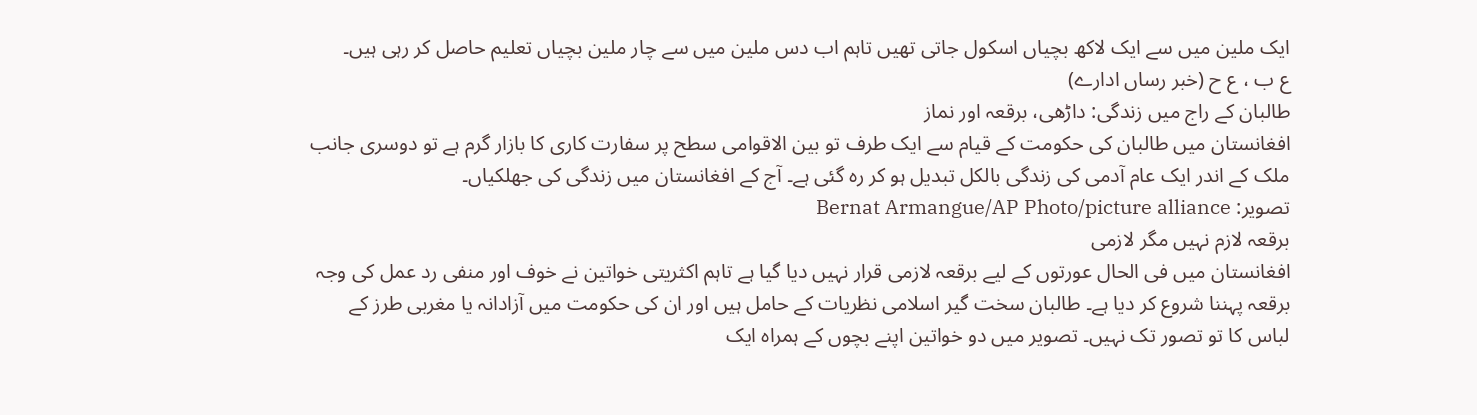ایک ملین میں سے ایک لاکھ بچیاں اسکول جاتی تھیں تاہم اب دس ملین میں سے چار ملین بچیاں تعلیم حاصل کر رہی ہیں۔
ع ب ، ع ح (خبر رساں ادارے)
طالبان کے راج ميں زندگی: داڑھی، برقعہ اور نماز
افغانستان ميں طالبان کی حکومت کے قيام سے ايک طرف تو بين الاقوامی سطح پر سفارت کاری کا بازار گرم ہے تو دوسری جانب ملک کے اندر ايک عام آدمی کی زندگی بالکل تبديل ہو کر رہ گئی ہے۔ آج کے افغانستان ميں زندگی کی جھلکياں۔
تصویر: Bernat Armangue/AP Photo/picture alliance
برقعہ لازم نہيں مگر لازمی
افغانستان ميں فی الحال عورتوں کے ليے برقعہ لازمی قرار نہيں ديا گيا ہے تاہم اکثريتی خواتين نے خوف اور منفی رد عمل کی وجہ برقعہ پہننا شروع کر ديا ہے۔ طالبان سخت گير اسلامی نظريات کے حامل ہيں اور ان کی حکومت ميں آزادانہ يا مغربی طرز کے لباس کا تو تصور تک نہيں۔ تصوير ميں دو خواتين اپنے بچوں کے ہمراہ ايک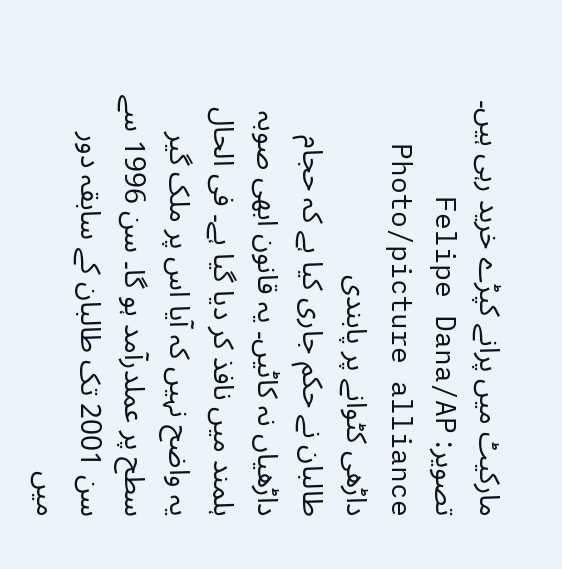مارکيٹ ميں پرانے کپڑے خريد رہی ہيں۔
تصویر: Felipe Dana/AP Photo/picture alliance
داڑھی کٹوانے پر پابندی
طالبان نے حکم جاری کيا ہے کہ حجام داڑھياں نہ کاٹيں۔ يہ قانون ابھی صوبہ ہلمند ميں نافذ کر ديا گيا ہے۔ فی الحال يہ واضح نہيں کہ آيا اس پر ملک گير سطح پر عملدرآمد ہو گا۔ سن 1996 سے سن 2001 تک طالبان کے سابقہ دور ميں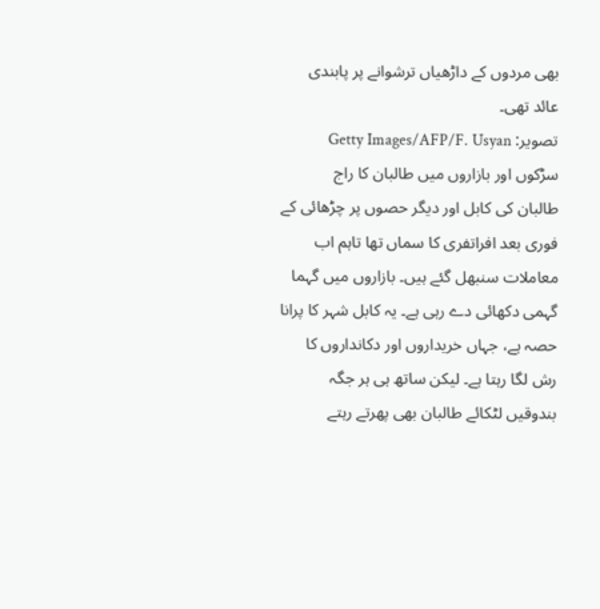بھی مردوں کے داڑھياں ترشوانے پر پابندی عائد تھی۔
تصویر: Getty Images/AFP/F. Usyan
سڑکوں اور بازاروں ميں طالبان کا راج
طالبان کی کابل اور ديگر حصوں پر چڑھائی کے فوری بعد افراتفری کا سماں تھا تاہم اب معاملات سنبھل گئے ہيں۔ بازاروں ميں گہما گہمی دکھائی دے رہی ہے۔ يہ کابل شہر کا پرانا حصہ ہے، جہاں خريداروں اور دکانداروں کا رش لگا رہتا ہے۔ ليکن ساتھ ہی ہر جگہ بندوقيں لٹکائے طالبان بھی پھرتے رہتے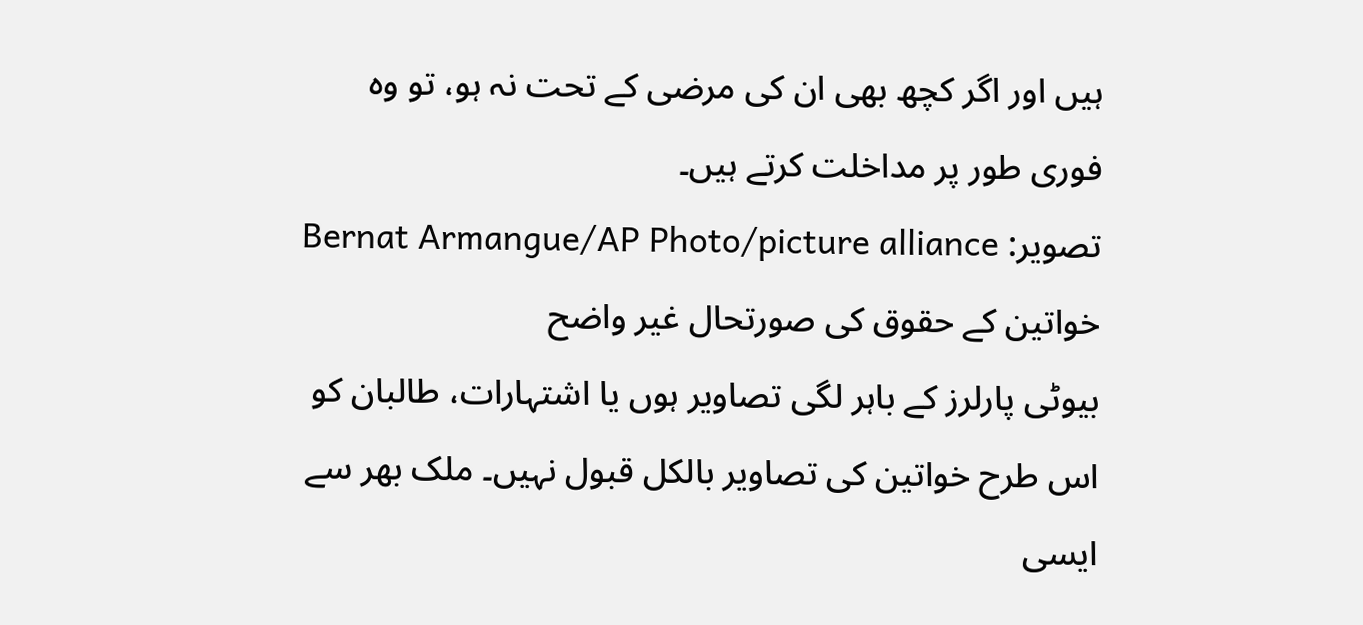ہيں اور اگر کچھ بھی ان کی مرضی کے تحت نہ ہو، تو وہ فوری طور پر مداخلت کرتے ہيں۔
تصویر: Bernat Armangue/AP Photo/picture alliance
خواتين کے حقوق کی صورتحال غير واضح
بيوٹی پارلرز کے باہر لگی تصاوير ہوں يا اشتہارات، طالبان کو اس طرح خواتين کی تصاوير بالکل قبول نہيں۔ ملک بھر سے ايسی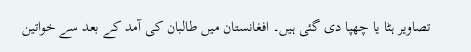تصاوير ہٹا يا چھپا دی گئی ہيں۔ افغانستان ميں طالبان کی آمد کے بعد سے خواتين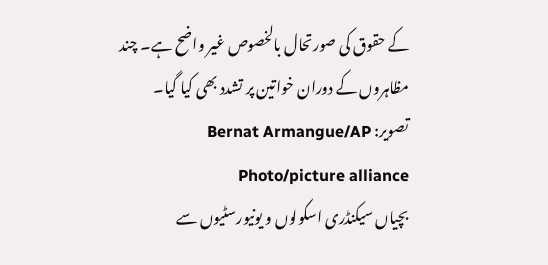کے حقوق کی صورتحال بالخصوص غير واضح ہے۔ چند مظاہروں کے دوران خواتين پر تشدد بھی کيا گيا۔
تصویر: Bernat Armangue/AP Photo/picture alliance
بچياں سيکنڈری اسکولوں و يونيورسٹيوں سے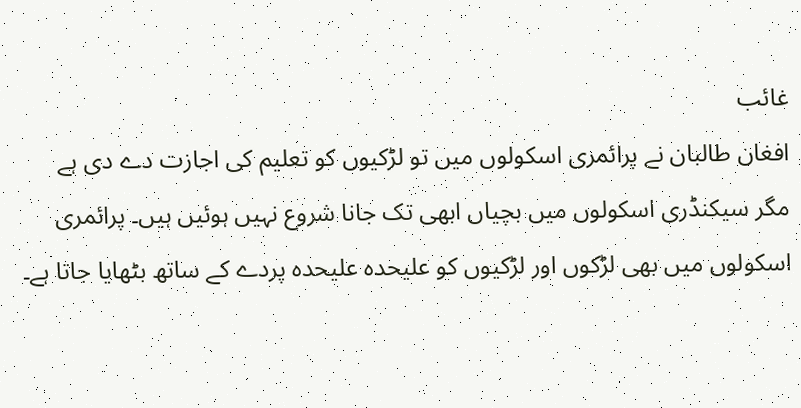غائب
افغان طالبان نے پرائمری اسکولوں ميں تو لڑکيوں کو تعليم کی اجازت دے دی ہے مگر سيکنڈری اسکولوں میں بچياں ابھی تک جانا شروع نہیں ہوئیں ہيں۔ پرائمری اسکولوں ميں بھی لڑکوں اور لڑکيوں کو عليحدہ عليحدہ پردے کے ساتھ بٹھايا جاتا ہے۔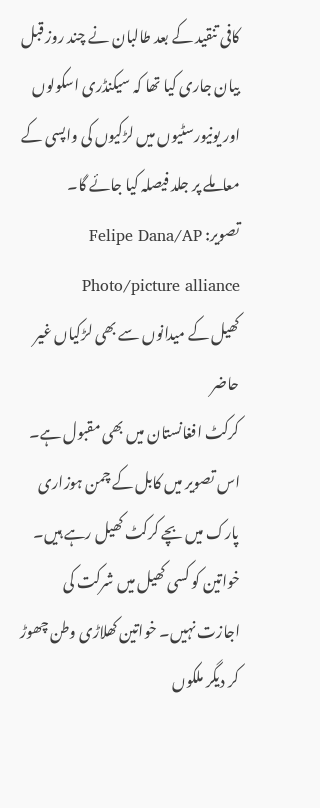کافی تنقيد کے بعد طالبان نے چند روز قبل بيان جاری کيا تھا کہ سيکنڈری اسکولوں اور يونيورسٹيوں ميں لڑکيوں کی واپسی کے معاملے پر جلد فيصلہ کيا جائے گا۔
تصویر: Felipe Dana/AP Photo/picture alliance
کھيل کے ميدانوں سے بھی لڑکياں غير حاضر
کرکٹ افغانستان ميں بھی مقبول ہے۔ اس تصوير ميں کابل کے چمن ہوزاری پارک ميں بچے کرکٹ کھيل رہے ہيں۔ خواتين کو کسی کھيل ميں شرکت کی اجازت نہيں۔ خواتين کھلاڑی وطن چھوڑ کر ديگر ملکوں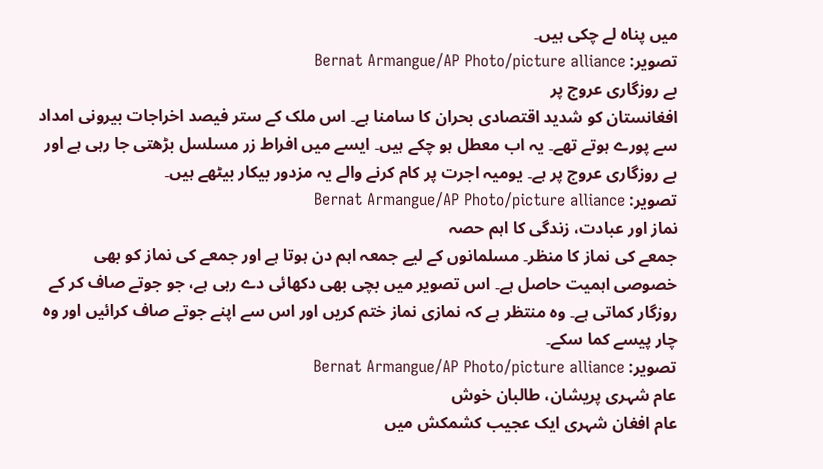ميں پناہ لے چکی ہيں۔
تصویر: Bernat Armangue/AP Photo/picture alliance
بے روزگاری عروج پر
افغانستان کو شديد اقتصادی بحران کا سامنا ہے۔ اس ملک کے ستر فيصد اخراجات بيرونی امداد سے پورے ہوتے تھے۔ یہ اب معطل ہو چکے ہیں۔ ايسے ميں افراط زر مسلسل بڑھتی جا رہی ہے اور بے روزگاری عروج پر ہے۔ يوميہ اجرت پر کام کرنے والے يہ مزدور بيکار بيٹھے ہيں۔
تصویر: Bernat Armangue/AP Photo/picture alliance
نماز اور عبادت، زندگی کا اہم حصہ
جمعے کی نماز کا منظر۔ مسلمانوں کے ليے جمعہ اہم دن ہوتا ہے اور جمعے کی نماز کو بھی خصوصی اہميت حاصل ہے۔ اس تصوير ميں بچی بھی دکھائی دے رہی ہے، جو جوتے صاف کر کے روزگار کماتی ہے۔ وہ منتظر ہے کہ نمازی نماز ختم کريں اور اس سے اپنے جوتے صاف کرائيں اور وہ چار پيسے کما سکے۔
تصویر: Bernat Armangue/AP Photo/picture alliance
عام شہری پريشان، طالبان خوش
عام افغان شہری ايک عجيب کشمکش ميں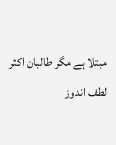مبتلا ہے مگر طالبان اکثر لطف اندوز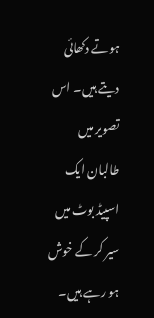ہوتے دکھائی ديتے ہيں۔ اس تصوير ميں طالبان ايک اسپيڈ بوٹ ميں سیر کر کے خوش ہو رہے ہيں۔